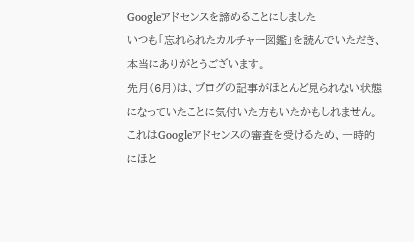Googleアドセンスを諦めることにしました
いつも「忘れられたカルチャー図鑑」を読んでいただき、本当にありがとうございます。
先月(6月)は、ブログの記事がほとんど見られない状態になっていたことに気付いた方もいたかもしれません。
これはGoogleアドセンスの審査を受けるため、一時的にほと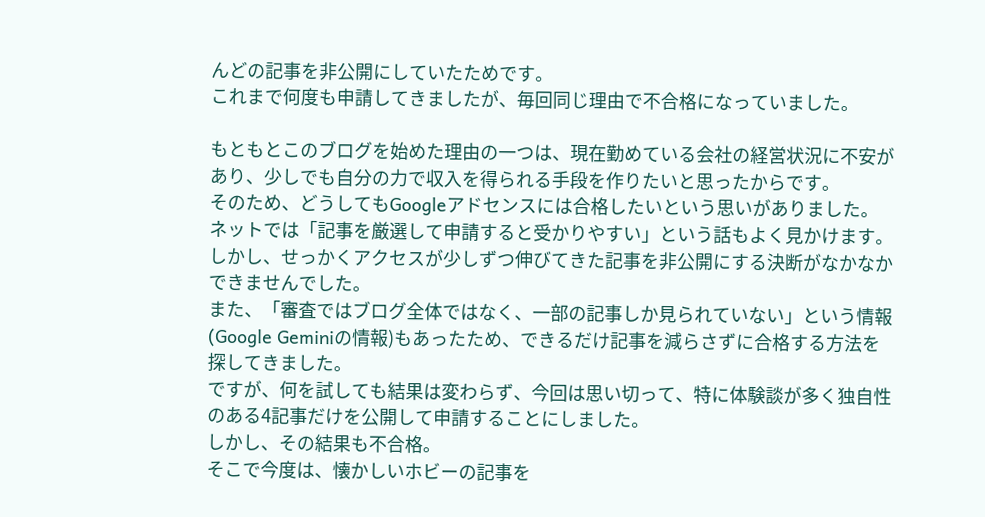んどの記事を非公開にしていたためです。
これまで何度も申請してきましたが、毎回同じ理由で不合格になっていました。

もともとこのブログを始めた理由の一つは、現在勤めている会社の経営状況に不安があり、少しでも自分の力で収入を得られる手段を作りたいと思ったからです。
そのため、どうしてもGoogleアドセンスには合格したいという思いがありました。
ネットでは「記事を厳選して申請すると受かりやすい」という話もよく見かけます。しかし、せっかくアクセスが少しずつ伸びてきた記事を非公開にする決断がなかなかできませんでした。
また、「審査ではブログ全体ではなく、一部の記事しか見られていない」という情報(Google Geminiの情報)もあったため、できるだけ記事を減らさずに合格する方法を探してきました。
ですが、何を試しても結果は変わらず、今回は思い切って、特に体験談が多く独自性のある4記事だけを公開して申請することにしました。
しかし、その結果も不合格。
そこで今度は、懐かしいホビーの記事を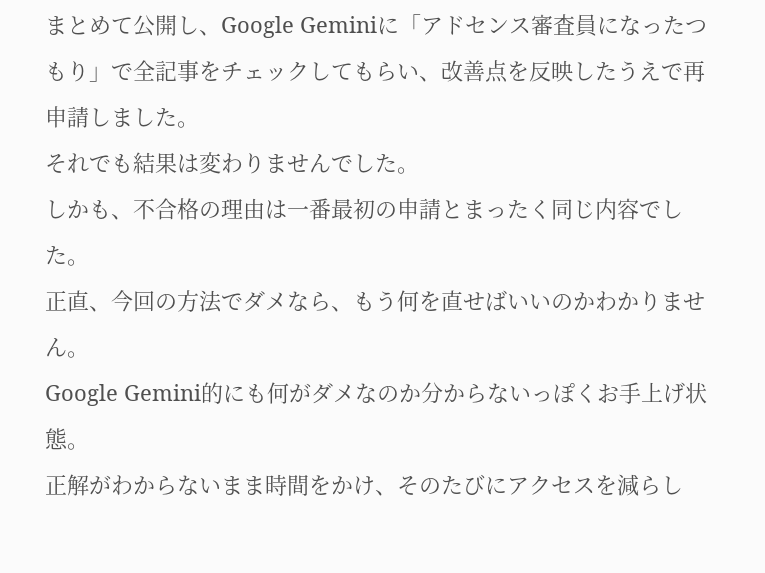まとめて公開し、Google Geminiに「アドセンス審査員になったつもり」で全記事をチェックしてもらい、改善点を反映したうえで再申請しました。
それでも結果は変わりませんでした。
しかも、不合格の理由は一番最初の申請とまったく同じ内容でした。
正直、今回の方法でダメなら、もう何を直せばいいのかわかりません。
Google Gemini的にも何がダメなのか分からないっぽくお手上げ状態。
正解がわからないまま時間をかけ、そのたびにアクセスを減らし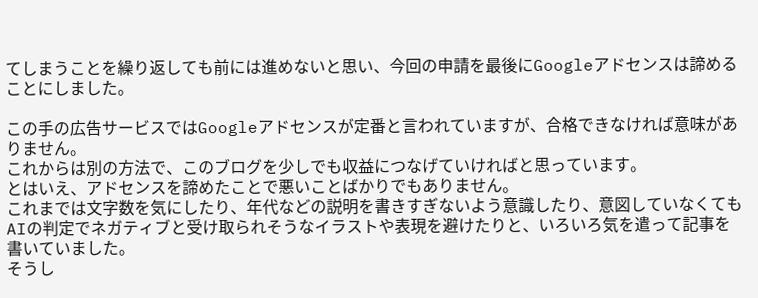てしまうことを繰り返しても前には進めないと思い、今回の申請を最後にGoogleアドセンスは諦めることにしました。

この手の広告サービスではGoogleアドセンスが定番と言われていますが、合格できなければ意味がありません。
これからは別の方法で、このブログを少しでも収益につなげていければと思っています。
とはいえ、アドセンスを諦めたことで悪いことばかりでもありません。
これまでは文字数を気にしたり、年代などの説明を書きすぎないよう意識したり、意図していなくてもAIの判定でネガティブと受け取られそうなイラストや表現を避けたりと、いろいろ気を遣って記事を書いていました。
そうし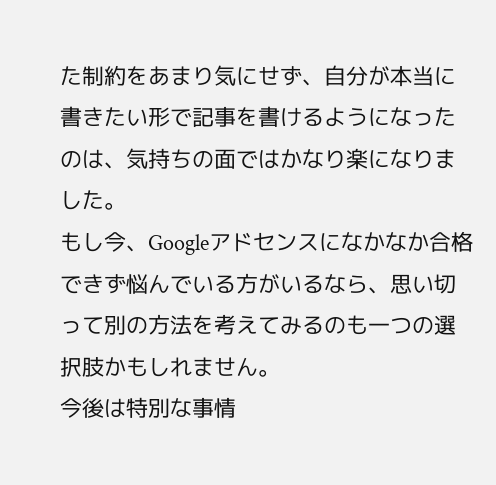た制約をあまり気にせず、自分が本当に書きたい形で記事を書けるようになったのは、気持ちの面ではかなり楽になりました。
もし今、Googleアドセンスになかなか合格できず悩んでいる方がいるなら、思い切って別の方法を考えてみるのも一つの選択肢かもしれません。
今後は特別な事情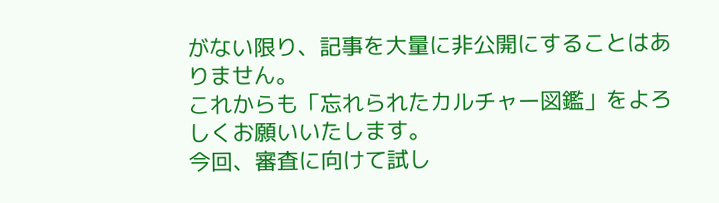がない限り、記事を大量に非公開にすることはありません。
これからも「忘れられたカルチャー図鑑」をよろしくお願いいたします。
今回、審査に向けて試し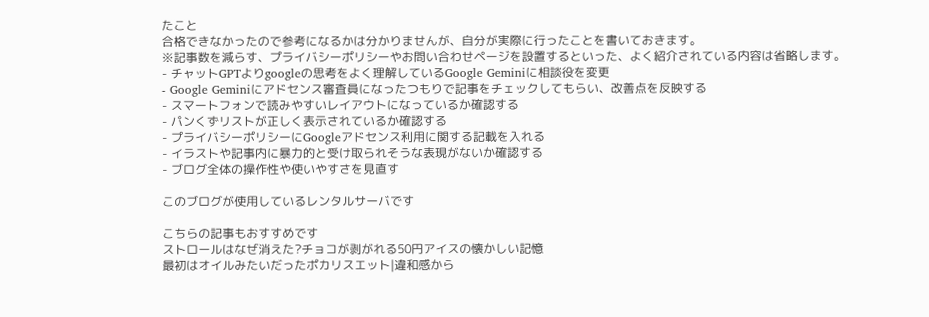たこと
合格できなかったので参考になるかは分かりませんが、自分が実際に行ったことを書いておきます。
※記事数を減らす、プライバシーポリシーやお問い合わせページを設置するといった、よく紹介されている内容は省略します。
- チャットGPTよりgoogleの思考をよく理解しているGoogle Geminiに相談役を変更
- Google Geminiにアドセンス審査員になったつもりで記事をチェックしてもらい、改善点を反映する
- スマートフォンで読みやすいレイアウトになっているか確認する
- パンくずリストが正しく表示されているか確認する
- プライバシーポリシーにGoogleアドセンス利用に関する記載を入れる
- イラストや記事内に暴力的と受け取られそうな表現がないか確認する
- ブログ全体の操作性や使いやすさを見直す

このブログが使用しているレンタルサーバです

こちらの記事もおすすめです
ストロールはなぜ消えた?チョコが剥がれる50円アイスの懐かしい記憶
最初はオイルみたいだったポカリスエット|違和感から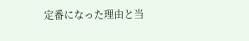定番になった理由と当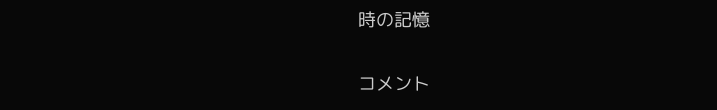時の記憶


コメント